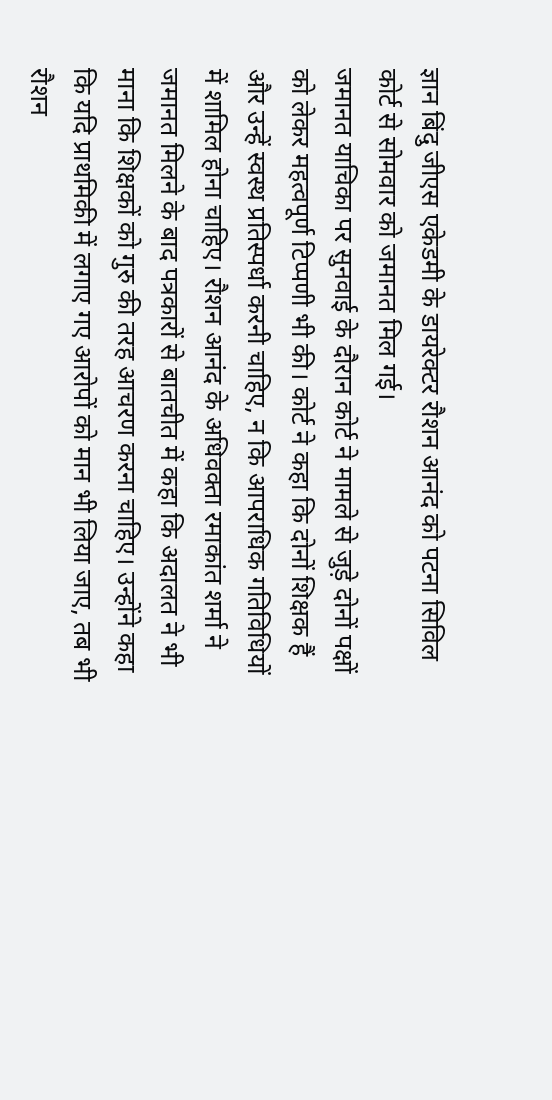ज्ञान बिंदु जीएस एकेडमी के डायरेक्टर रौशन आनंद को पटना सिविल कोर्ट से सोमवार को जमानत मिल गई।
जमानत याचिका पर सुनवाई के दौरान कोर्ट ने मामले से जुड़े दोनों पक्षों को लेकर महत्वपूर्ण टिप्पणी भी की। कोर्ट ने कहा कि दोनों शिक्षक हैं और उन्हें स्वस्थ प्रतिस्पर्धा करनी चाहिए, न कि आपराधिक गतिविधियों में शामिल होना चाहिए। रौशन आनंद के अधिवक्ता रमाकांत शर्मा ने जमानत मिलने के बाद पत्रकारों से बातचीत में कहा कि अदालत ने भी माना कि शिक्षकों को गुरु की तरह आचरण करना चाहिए। उन्होंने कहा कि यदि प्राथमिकी में लगाए गए आरोपों को मान भी लिया जाए, तब भी रौशन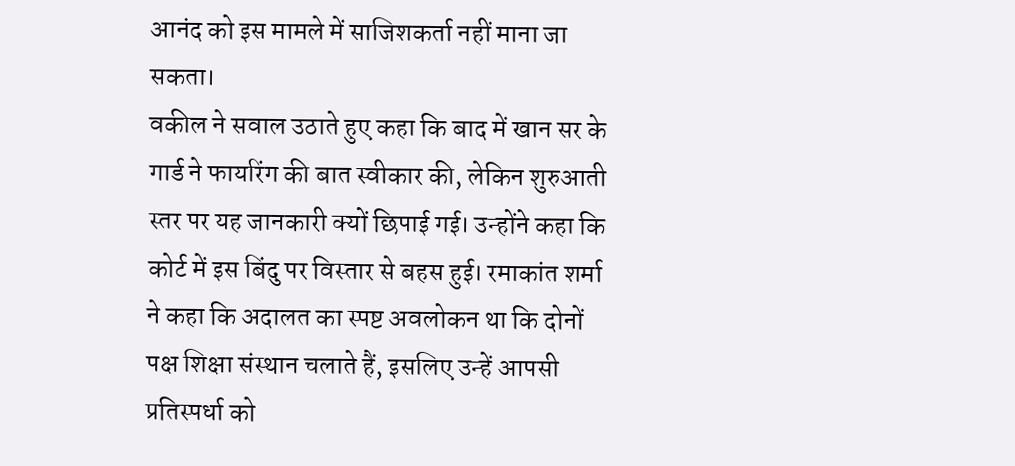आनंद को इस मामले में साजिशकर्ता नहीं माना जा सकता।
वकील ने सवाल उठाते हुए कहा कि बाद में खान सर के गार्ड ने फायरिंग की बात स्वीकार की, लेकिन शुरुआती स्तर पर यह जानकारी क्यों छिपाई गई। उन्होंने कहा कि कोर्ट में इस बिंदु पर विस्तार से बहस हुई। रमाकांत शर्मा ने कहा कि अदालत का स्पष्ट अवलोकन था कि दोनों पक्ष शिक्षा संस्थान चलाते हैं, इसलिए उन्हें आपसी प्रतिस्पर्धा को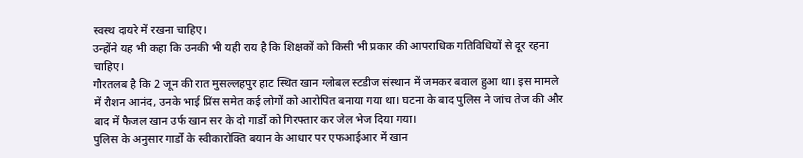स्वस्थ दायरे में रखना चाहिए।
उन्होंने यह भी कहा कि उनकी भी यही राय है कि शिक्षकों को किसी भी प्रकार की आपराधिक गतिविधियों से दूर रहना चाहिए।
गौरतलब है कि 2 जून की रात मुसल्लहपुर हाट स्थित खान ग्लोबल स्टडीज संस्थान में जमकर बवाल हुआ था। इस मामले में रौशन आनंद, उनके भाई प्रिंस समेत कई लोगों को आरोपित बनाया गया था। घटना के बाद पुलिस ने जांच तेज की और बाद में फैजल खान उर्फ खान सर के दो गार्डों को गिरफ्तार कर जेल भेज दिया गया।
पुलिस के अनुसार गार्डों के स्वीकारोक्ति बयान के आधार पर एफआईआर में खान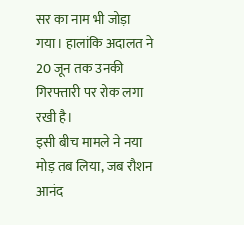सर का नाम भी जोड़ा गया। हालांकि अदालत ने 20 जून तक उनकी गिरफ्तारी पर रोक लगा रखी है।
इसी बीच मामले ने नया मोड़ तब लिया, जब रौशन आनंद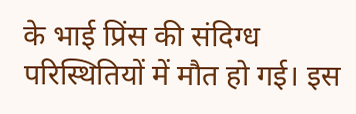के भाई प्रिंस की संदिग्ध परिस्थितियों में मौत हो गई। इस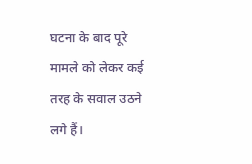घटना के बाद पूरे मामले को लेकर कई तरह के सवाल उठने लगे हैं।